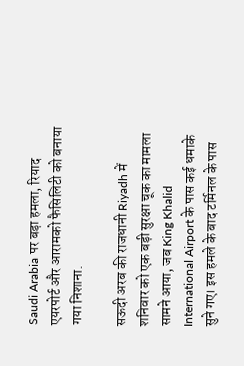Saudi Arabia पर बड़ा हमला, रियाद एयरपोर्ट और आरामको फैसिलिटी को बनाया गया निशाना.

सऊदी अरब की राजधानी Riyadh में शनिवार को एक बड़ी सुरक्षा चूक का मामला सामने आया, जब King Khalid International Airport के पास कई धमाके सुने गए। इस हमले के बाद टर्मिनल के पास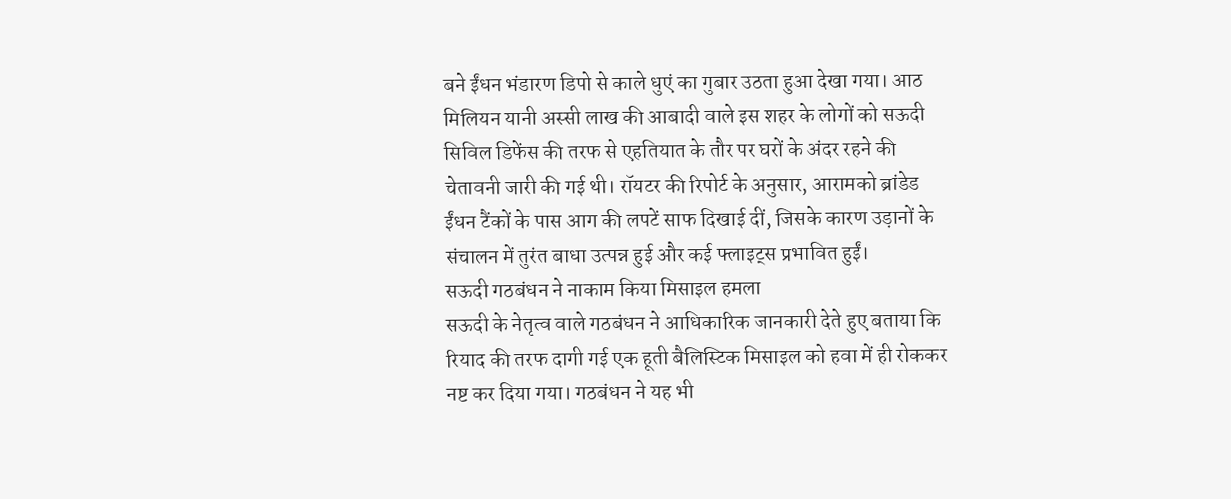बने ईंधन भंडारण डिपो से काले धुएं का गुबार उठता हुआ देखा गया। आठ मिलियन यानी अस्सी लाख की आबादी वाले इस शहर के लोगों को सऊदी सिविल डिफेंस की तरफ से एहतियात के तौर पर घरों के अंदर रहने की चेतावनी जारी की गई थी। रॉयटर की रिपोर्ट के अनुसार, आरामको ब्रांडेड ईंधन टैंकों के पास आग की लपटें साफ दिखाई दीं, जिसके कारण उड़ानों के संचालन में तुरंत बाधा उत्पन्न हुई और कई फ्लाइट्स प्रभावित हुईं।
सऊदी गठबंधन ने नाकाम किया मिसाइल हमला
सऊदी के नेतृत्व वाले गठबंधन ने आधिकारिक जानकारी देते हुए बताया कि रियाद की तरफ दागी गई एक हूती बैलिस्टिक मिसाइल को हवा में ही रोककर नष्ट कर दिया गया। गठबंधन ने यह भी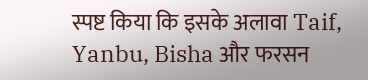स्पष्ट किया कि इसके अलावा Taif, Yanbu, Bisha और फरसन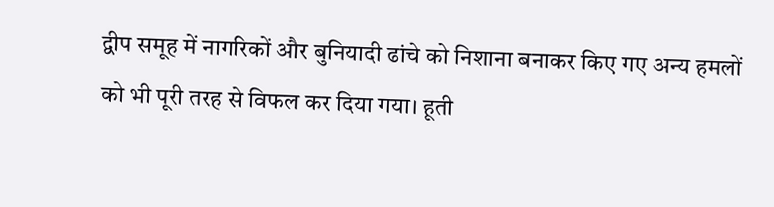द्वीप समूह में नागरिकों और बुनियादी ढांचे को निशाना बनाकर किए गए अन्य हमलों को भी पूरी तरह से विफल कर दिया गया। हूती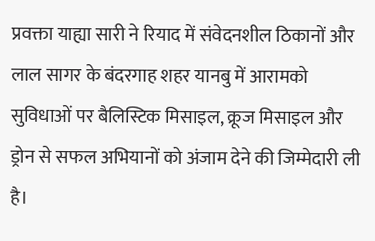प्रवक्ता याह्या सारी ने रियाद में संवेदनशील ठिकानों और लाल सागर के बंदरगाह शहर यानबु में आरामको सुविधाओं पर बैलिस्टिक मिसाइल, क्रूज मिसाइल और ड्रोन से सफल अभियानों को अंजाम देने की जिम्मेदारी ली है।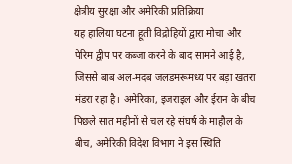क्षेत्रीय सुरक्षा और अमेरिकी प्रतिक्रिया
यह हालिया घटना हूती विद्रोहियों द्वारा मोचा और पेरिम द्वीप पर कब्जा करने के बाद सामने आई है, जिससे बाब अल-मदब जलडमरूमध्य पर बड़ा खतरा मंडरा रहा है। अमेरिका, इजराइल और ईरान के बीच पिछले सात महीनों से चल रहे संघर्ष के माहौल के बीच, अमेरिकी विदेश विभाग ने इस स्थिति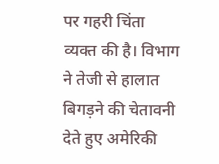पर गहरी चिंता व्यक्त की है। विभाग ने तेजी से हालात बिगड़ने की चेतावनी देते हुए अमेरिकी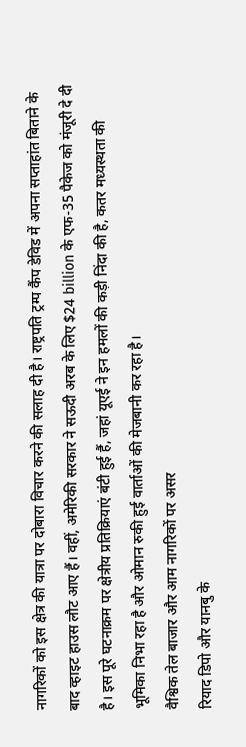नागरिकों को इस क्षेत्र की यात्रा पर दोबारा विचार करने की सलाह दी है। राष्ट्रपति ट्रम्प कैंप डेविड में अपना सप्ताहांत बिताने के बाद व्हाइट हाउस लौट आए हैं। वहीं, अमेरिकी सरकार ने सऊदी अरब के लिए $24 billion के एफ-35 पैकेज को मंजूरी दे दी है। इस पूरे घटनाक्रम पर क्षेत्रीय प्रतिक्रियाएं बंटी हुई हैं, जहां यूएई ने इन हमलों की कड़ी निंदा की है, कतर मध्यस्थता की भूमिका निभा रहा है और ओमान रुकी हुई वार्ताओं की मेजबानी कर रहा है।
वैश्विक तेल बाजार और आम नागरिकों पर असर
रियाद डिपो और यानबु के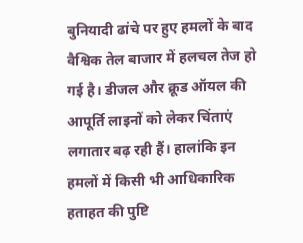बुनियादी ढांचे पर हुए हमलों के बाद वैश्विक तेल बाजार में हलचल तेज हो गई है। डीजल और क्रूड ऑयल की आपूर्ति लाइनों को लेकर चिंताएं लगातार बढ़ रही हैं। हालांकि इन हमलों में किसी भी आधिकारिक हताहत की पुष्टि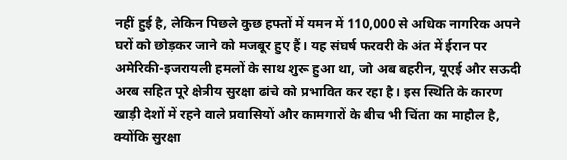नहीं हुई है, लेकिन पिछले कुछ हफ्तों में यमन में 110,000 से अधिक नागरिक अपने घरों को छोड़कर जाने को मजबूर हुए हैं। यह संघर्ष फरवरी के अंत में ईरान पर अमेरिकी-इजरायली हमलों के साथ शुरू हुआ था, जो अब बहरीन, यूएई और सऊदी अरब सहित पूरे क्षेत्रीय सुरक्षा ढांचे को प्रभावित कर रहा है। इस स्थिति के कारण खाड़ी देशों में रहने वाले प्रवासियों और कामगारों के बीच भी चिंता का माहौल है, क्योंकि सुरक्षा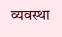व्यवस्था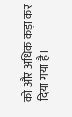को और अधिक कड़ा कर दिया गया है।